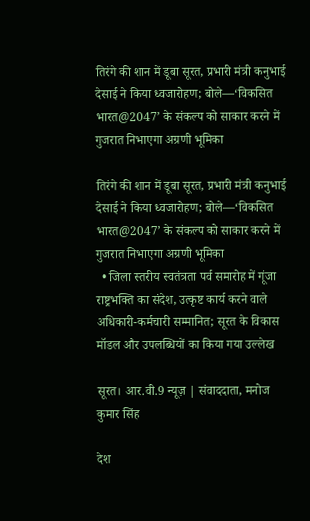तिरंगे की शान में डूबा सूरत, प्रभारी मंत्री कनुभाई देसाई ने किया ध्वजारोहण; बोले—‘विकसित भारत@2047’ के संकल्प को साकार करने में गुजरात निभाएगा अग्रणी भूमिका

तिरंगे की शान में डूबा सूरत, प्रभारी मंत्री कनुभाई देसाई ने किया ध्वजारोहण; बोले—‘विकसित भारत@2047’ के संकल्प को साकार करने में गुजरात निभाएगा अग्रणी भूमिका
  • जिला स्तरीय स्वतंत्रता पर्व समारोह में गूंजा राष्ट्रभक्ति का संदेश, उत्कृष्ट कार्य करने वाले अधिकारी-कर्मचारी सम्मानित; सूरत के विकास मॉडल और उपलब्धियों का किया गया उल्लेख

सूरत। आर.वी.9 न्यूज़ | संवाददाता, मनोज कुमार सिंह

देश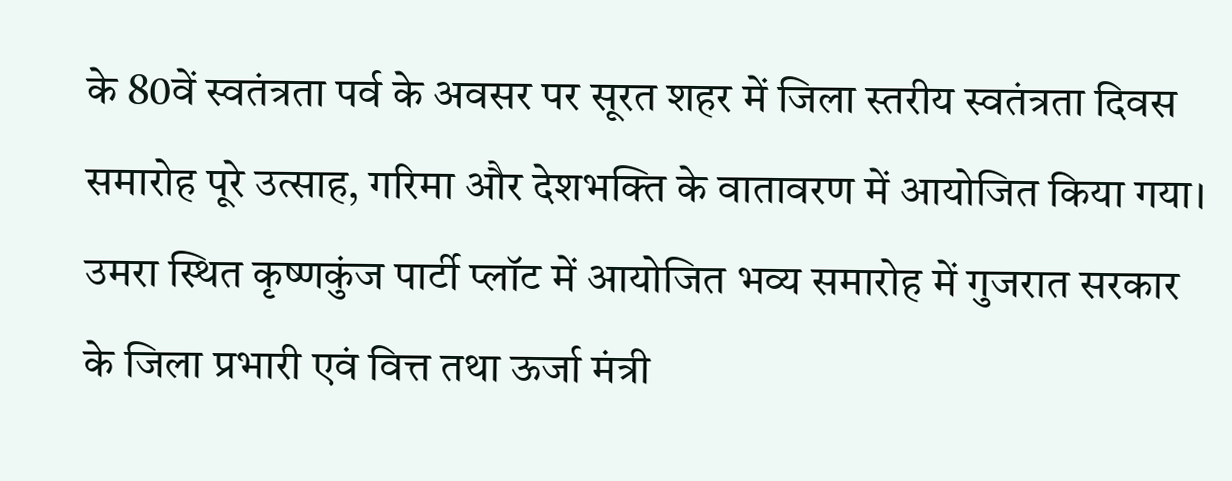के 80वें स्वतंत्रता पर्व के अवसर पर सूरत शहर में जिला स्तरीय स्वतंत्रता दिवस समारोह पूरे उत्साह, गरिमा और देशभक्ति के वातावरण में आयोजित किया गया। उमरा स्थित कृष्णकुंज पार्टी प्लॉट में आयोजित भव्य समारोह में गुजरात सरकार के जिला प्रभारी एवं वित्त तथा ऊर्जा मंत्री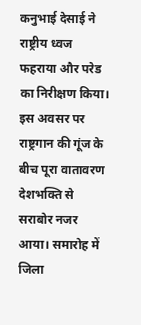कनुभाई देसाई ने राष्ट्रीय ध्वज फहराया और परेड का निरीक्षण किया। इस अवसर पर राष्ट्रगान की गूंज के बीच पूरा वातावरण देशभक्ति से सराबोर नजर आया। समारोह में जिला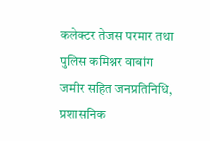कलेक्टर तेजस परमार तथा पुलिस कमिश्नर वाबांग जमीर सहित जनप्रतिनिधि, प्रशासनिक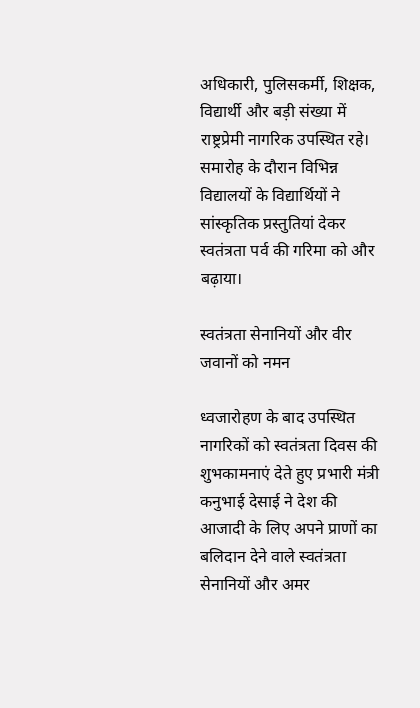अधिकारी, पुलिसकर्मी, शिक्षक, विद्यार्थी और बड़ी संख्या में राष्ट्रप्रेमी नागरिक उपस्थित रहे। समारोह के दौरान विभिन्न विद्यालयों के विद्यार्थियों ने सांस्कृतिक प्रस्तुतियां देकर स्वतंत्रता पर्व की गरिमा को और बढ़ाया।

स्वतंत्रता सेनानियों और वीर जवानों को नमन

ध्वजारोहण के बाद उपस्थित नागरिकों को स्वतंत्रता दिवस की शुभकामनाएं देते हुए प्रभारी मंत्री कनुभाई देसाई ने देश की आजादी के लिए अपने प्राणों का बलिदान देने वाले स्वतंत्रता सेनानियों और अमर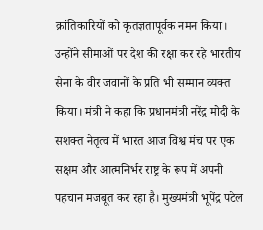क्रांतिकारियों को कृतज्ञतापूर्वक नमन किया। उन्होंने सीमाओं पर देश की रक्षा कर रहे भारतीय सेना के वीर जवानों के प्रति भी सम्मान व्यक्त किया। मंत्री ने कहा कि प्रधानमंत्री नरेंद्र मोदी के सशक्त नेतृत्व में भारत आज विश्व मंच पर एक सक्षम और आत्मनिर्भर राष्ट्र के रूप में अपनी पहचान मजबूत कर रहा है। मुख्यमंत्री भूपेंद्र पटेल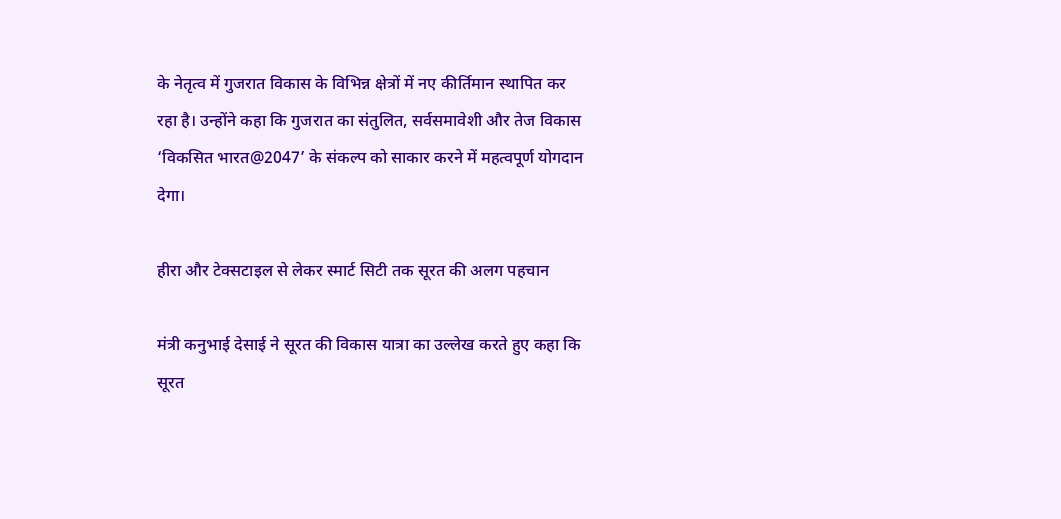के नेतृत्व में गुजरात विकास के विभिन्न क्षेत्रों में नए कीर्तिमान स्थापित कर रहा है। उन्होंने कहा कि गुजरात का संतुलित, सर्वसमावेशी और तेज विकास ‘विकसित भारत@2047’ के संकल्प को साकार करने में महत्वपूर्ण योगदान देगा।

हीरा और टेक्सटाइल से लेकर स्मार्ट सिटी तक सूरत की अलग पहचान

मंत्री कनुभाई देसाई ने सूरत की विकास यात्रा का उल्लेख करते हुए कहा कि सूरत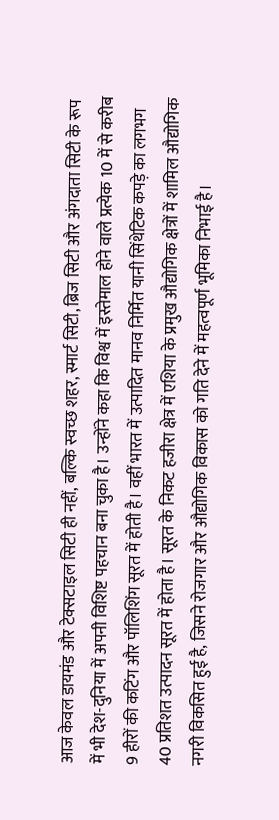आज केवल डायमंड और टेक्सटाइल सिटी ही नहीं, बल्कि स्वच्छ शहर, स्मार्ट सिटी, ब्रिज सिटी और अंगदाता सिटी के रूप में भी देश-दुनिया में अपनी विशिष्ट पहचान बना चुका है। उन्होंने कहा कि विश्व में इस्तेमाल होने वाले प्रत्येक 10 में से करीब 9 हीरों की कटिंग और पॉलिशिंग सूरत में होती है। वहीं भारत में उत्पादित मानव निर्मित यानी सिंथेटिक कपड़े का लगभग 40 प्रतिशत उत्पादन सूरत में होता है। सूरत के निकट हजीरा क्षेत्र में एशिया के प्रमुख औद्योगिक क्षेत्रों में शामिल औद्योगिक नगरी विकसित हुई है, जिसने रोजगार और औद्योगिक विकास को गति देने में महत्वपूर्ण भूमिका निभाई है।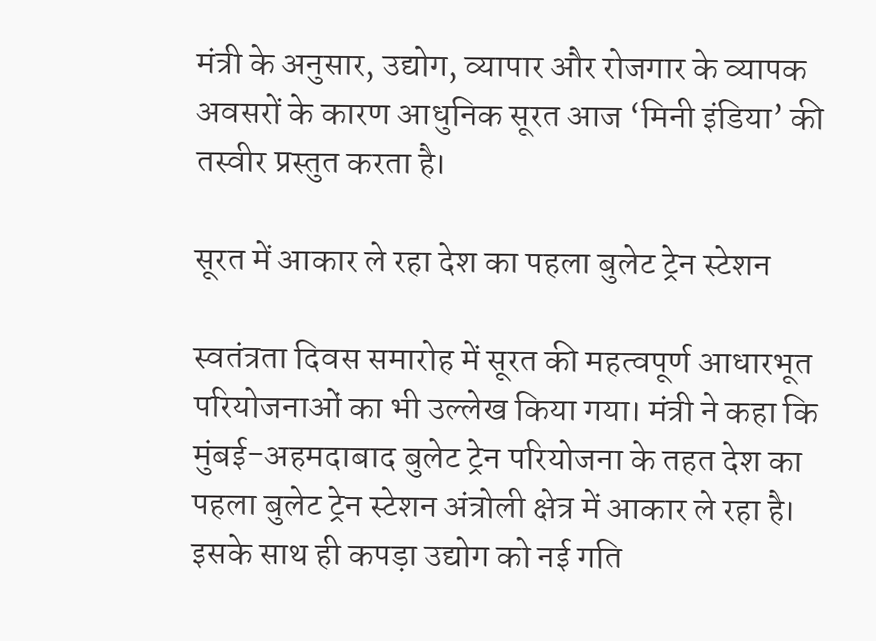मंत्री के अनुसार, उद्योग, व्यापार और रोजगार के व्यापक अवसरों के कारण आधुनिक सूरत आज ‘मिनी इंडिया’ की तस्वीर प्रस्तुत करता है।

सूरत में आकार ले रहा देश का पहला बुलेट ट्रेन स्टेशन

स्वतंत्रता दिवस समारोह में सूरत की महत्वपूर्ण आधारभूत परियोजनाओं का भी उल्लेख किया गया। मंत्री ने कहा कि मुंबई-अहमदाबाद बुलेट ट्रेन परियोजना के तहत देश का पहला बुलेट ट्रेन स्टेशन अंत्रोली क्षेत्र में आकार ले रहा है। इसके साथ ही कपड़ा उद्योग को नई गति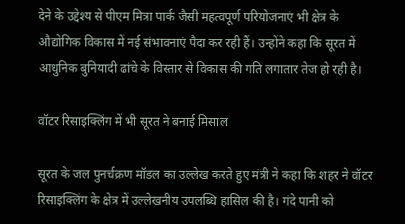देने के उद्देश्य से पीएम मित्रा पार्क जैसी महत्वपूर्ण परियोजनाएं भी क्षेत्र के औद्योगिक विकास में नई संभावनाएं पैदा कर रही हैं। उन्होंने कहा कि सूरत में आधुनिक बुनियादी ढांचे के विस्तार से विकास की गति लगातार तेज हो रही है।

वॉटर रिसाइक्लिंग में भी सूरत ने बनाई मिसाल

सूरत के जल पुनर्चक्रण मॉडल का उल्लेख करते हुए मंत्री ने कहा कि शहर ने वॉटर रिसाइक्लिंग के क्षेत्र में उल्लेखनीय उपलब्धि हासिल की है। गंदे पानी को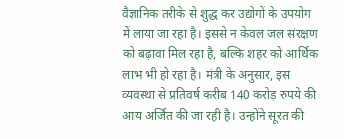वैज्ञानिक तरीके से शुद्ध कर उद्योगों के उपयोग में लाया जा रहा है। इससे न केवल जल संरक्षण को बढ़ावा मिल रहा है, बल्कि शहर को आर्थिक लाभ भी हो रहा है। मंत्री के अनुसार, इस व्यवस्था से प्रतिवर्ष करीब 140 करोड़ रुपये की आय अर्जित की जा रही है। उन्होंने सूरत की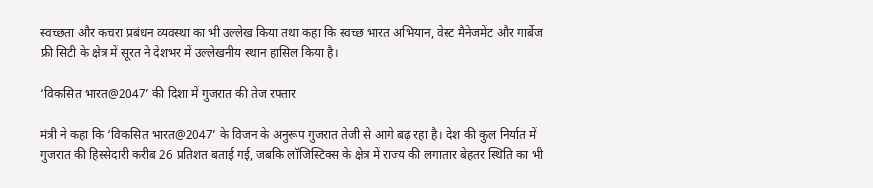स्वच्छता और कचरा प्रबंधन व्यवस्था का भी उल्लेख किया तथा कहा कि स्वच्छ भारत अभियान, वेस्ट मैनेजमेंट और गार्बेज फ्री सिटी के क्षेत्र में सूरत ने देशभर में उल्लेखनीय स्थान हासिल किया है।

‘विकसित भारत@2047’ की दिशा में गुजरात की तेज रफ्तार

मंत्री ने कहा कि ‘विकसित भारत@2047’ के विजन के अनुरूप गुजरात तेजी से आगे बढ़ रहा है। देश की कुल निर्यात में गुजरात की हिस्सेदारी करीब 26 प्रतिशत बताई गई, जबकि लॉजिस्टिक्स के क्षेत्र में राज्य की लगातार बेहतर स्थिति का भी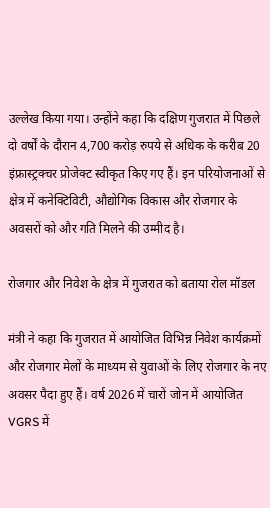उल्लेख किया गया। उन्होंने कहा कि दक्षिण गुजरात में पिछले दो वर्षों के दौरान 4,700 करोड़ रुपये से अधिक के करीब 20 इंफ्रास्ट्रक्चर प्रोजेक्ट स्वीकृत किए गए हैं। इन परियोजनाओं से क्षेत्र में कनेक्टिविटी, औद्योगिक विकास और रोजगार के अवसरों को और गति मिलने की उम्मीद है।

रोजगार और निवेश के क्षेत्र में गुजरात को बताया रोल मॉडल

मंत्री ने कहा कि गुजरात में आयोजित विभिन्न निवेश कार्यक्रमों और रोजगार मेलों के माध्यम से युवाओं के लिए रोजगार के नए अवसर पैदा हुए हैं। वर्ष 2026 में चारों जोन में आयोजित VGRS में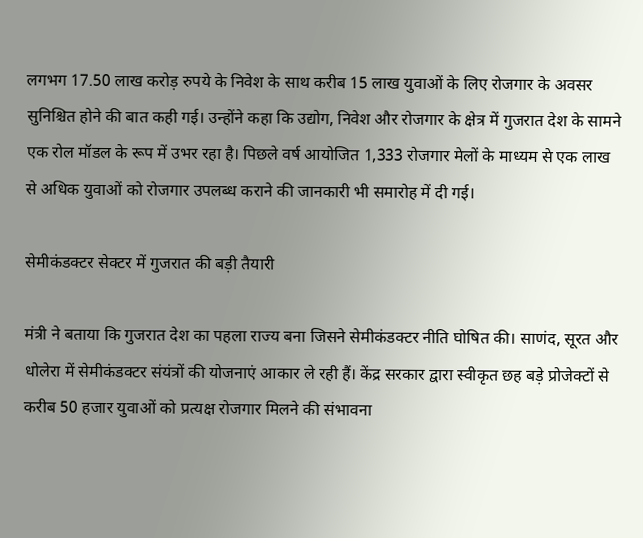लगभग 17.50 लाख करोड़ रुपये के निवेश के साथ करीब 15 लाख युवाओं के लिए रोजगार के अवसर सुनिश्चित होने की बात कही गई। उन्होंने कहा कि उद्योग, निवेश और रोजगार के क्षेत्र में गुजरात देश के सामने एक रोल मॉडल के रूप में उभर रहा है। पिछले वर्ष आयोजित 1,333 रोजगार मेलों के माध्यम से एक लाख से अधिक युवाओं को रोजगार उपलब्ध कराने की जानकारी भी समारोह में दी गई।

सेमीकंडक्टर सेक्टर में गुजरात की बड़ी तैयारी

मंत्री ने बताया कि गुजरात देश का पहला राज्य बना जिसने सेमीकंडक्टर नीति घोषित की। साणंद, सूरत और धोलेरा में सेमीकंडक्टर संयंत्रों की योजनाएं आकार ले रही हैं। केंद्र सरकार द्वारा स्वीकृत छह बड़े प्रोजेक्टों से करीब 50 हजार युवाओं को प्रत्यक्ष रोजगार मिलने की संभावना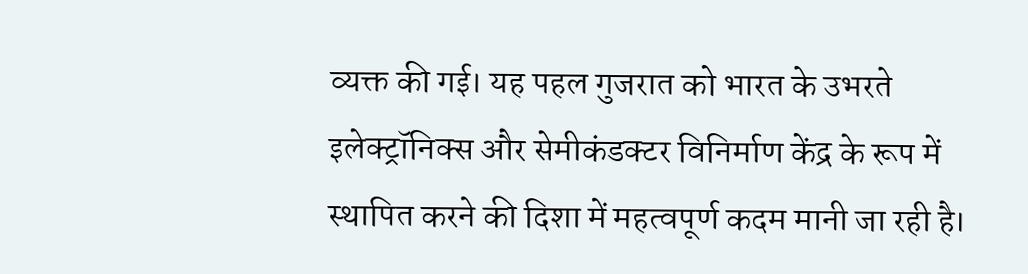व्यक्त की गई। यह पहल गुजरात को भारत के उभरते इलेक्ट्रॉनिक्स और सेमीकंडक्टर विनिर्माण केंद्र के रूप में स्थापित करने की दिशा में महत्वपूर्ण कदम मानी जा रही है।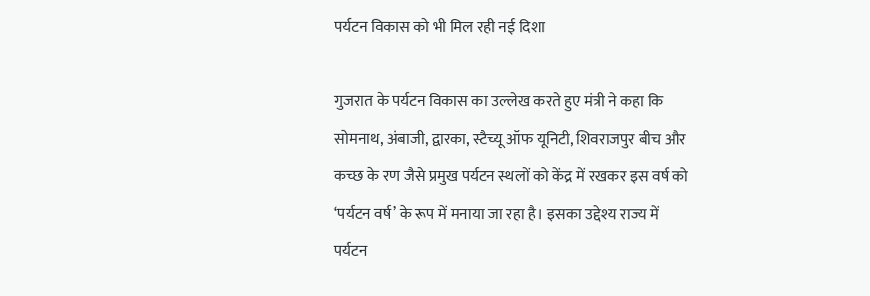पर्यटन विकास को भी मिल रही नई दिशा

गुजरात के पर्यटन विकास का उल्लेख करते हुए मंत्री ने कहा कि सोमनाथ, अंबाजी, द्वारका, स्टैच्यू ऑफ यूनिटी, शिवराजपुर बीच और कच्छ के रण जैसे प्रमुख पर्यटन स्थलों को केंद्र में रखकर इस वर्ष को ‘पर्यटन वर्ष’ के रूप में मनाया जा रहा है। इसका उद्देश्य राज्य में पर्यटन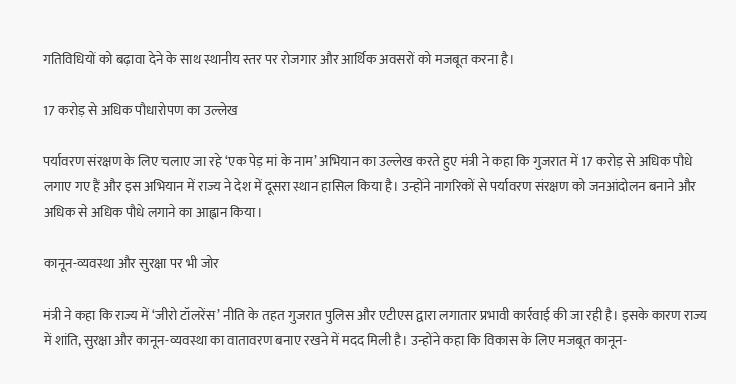गतिविधियों को बढ़ावा देने के साथ स्थानीय स्तर पर रोजगार और आर्थिक अवसरों को मजबूत करना है।

17 करोड़ से अधिक पौधारोपण का उल्लेख

पर्यावरण संरक्षण के लिए चलाए जा रहे ‘एक पेड़ मां के नाम’ अभियान का उल्लेख करते हुए मंत्री ने कहा कि गुजरात में 17 करोड़ से अधिक पौधे लगाए गए हैं और इस अभियान में राज्य ने देश में दूसरा स्थान हासिल किया है। उन्होंने नागरिकों से पर्यावरण संरक्षण को जनआंदोलन बनाने और अधिक से अधिक पौधे लगाने का आह्वान किया।

कानून-व्यवस्था और सुरक्षा पर भी जोर

मंत्री ने कहा कि राज्य में ‘जीरो टॉलरेंस’ नीति के तहत गुजरात पुलिस और एटीएस द्वारा लगातार प्रभावी कार्रवाई की जा रही है। इसके कारण राज्य में शांति, सुरक्षा और कानून-व्यवस्था का वातावरण बनाए रखने में मदद मिली है। उन्होंने कहा कि विकास के लिए मजबूत कानून-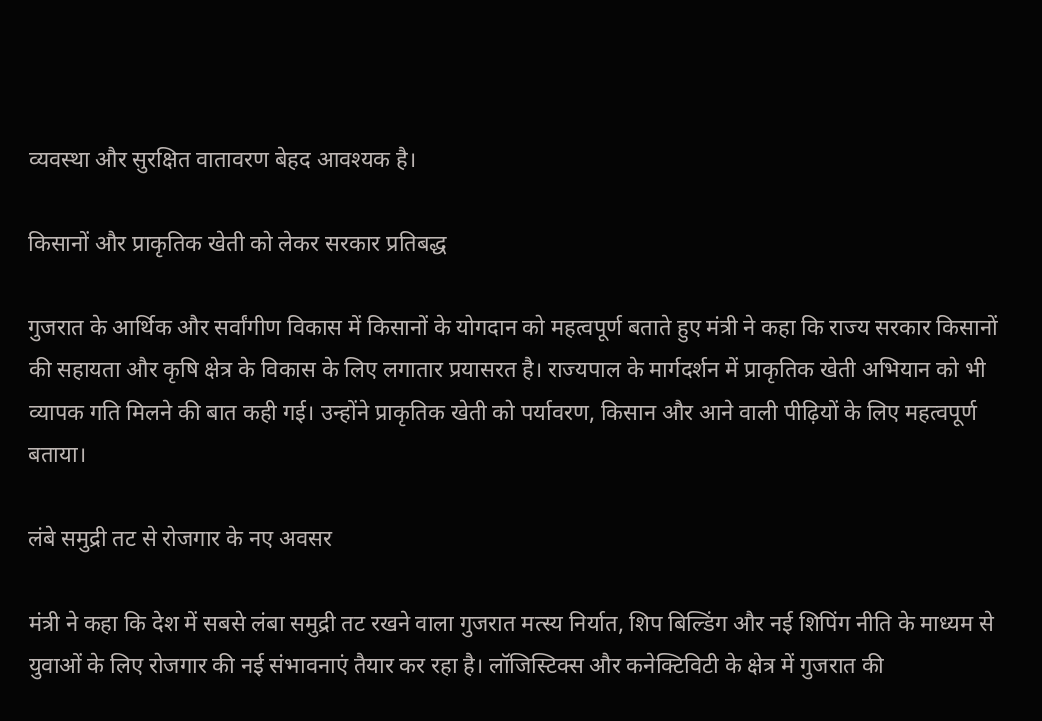व्यवस्था और सुरक्षित वातावरण बेहद आवश्यक है।

किसानों और प्राकृतिक खेती को लेकर सरकार प्रतिबद्ध

गुजरात के आर्थिक और सर्वांगीण विकास में किसानों के योगदान को महत्वपूर्ण बताते हुए मंत्री ने कहा कि राज्य सरकार किसानों की सहायता और कृषि क्षेत्र के विकास के लिए लगातार प्रयासरत है। राज्यपाल के मार्गदर्शन में प्राकृतिक खेती अभियान को भी व्यापक गति मिलने की बात कही गई। उन्होंने प्राकृतिक खेती को पर्यावरण, किसान और आने वाली पीढ़ियों के लिए महत्वपूर्ण बताया।

लंबे समुद्री तट से रोजगार के नए अवसर

मंत्री ने कहा कि देश में सबसे लंबा समुद्री तट रखने वाला गुजरात मत्स्य निर्यात, शिप बिल्डिंग और नई शिपिंग नीति के माध्यम से युवाओं के लिए रोजगार की नई संभावनाएं तैयार कर रहा है। लॉजिस्टिक्स और कनेक्टिविटी के क्षेत्र में गुजरात की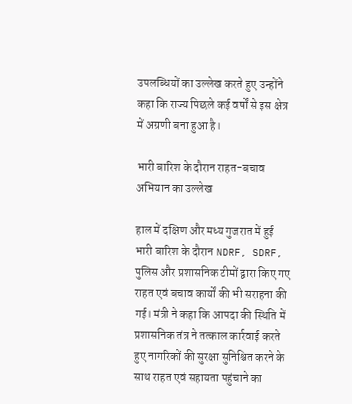उपलब्धियों का उल्लेख करते हुए उन्होंने कहा कि राज्य पिछले कई वर्षों से इस क्षेत्र में अग्रणी बना हुआ है।

भारी बारिश के दौरान राहत-बचाव अभियान का उल्लेख

हाल में दक्षिण और मध्य गुजरात में हुई भारी बारिश के दौरान NDRF, SDRF, पुलिस और प्रशासनिक टीमों द्वारा किए गए राहत एवं बचाव कार्यों की भी सराहना की गई। मंत्री ने कहा कि आपदा की स्थिति में प्रशासनिक तंत्र ने तत्काल कार्रवाई करते हुए नागरिकों की सुरक्षा सुनिश्चित करने के साथ राहत एवं सहायता पहुंचाने का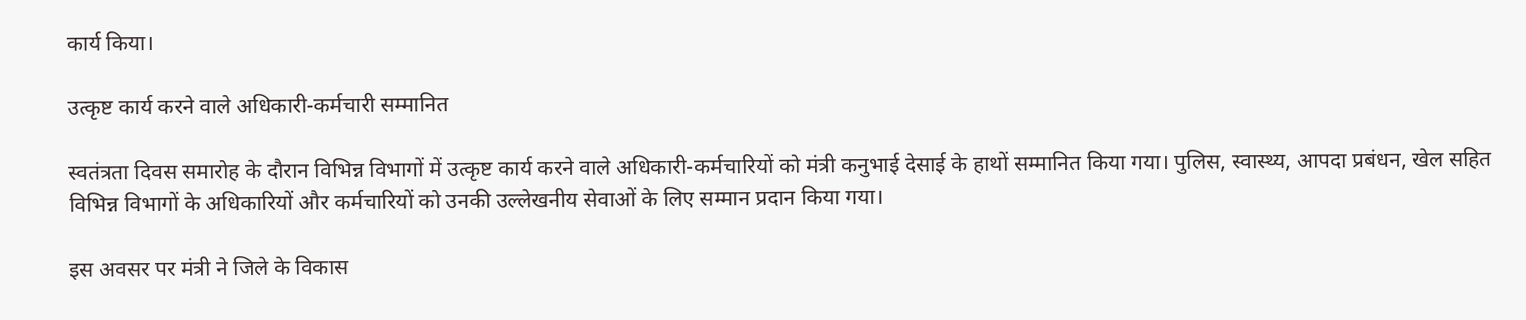कार्य किया।

उत्कृष्ट कार्य करने वाले अधिकारी-कर्मचारी सम्मानित

स्वतंत्रता दिवस समारोह के दौरान विभिन्न विभागों में उत्कृष्ट कार्य करने वाले अधिकारी-कर्मचारियों को मंत्री कनुभाई देसाई के हाथों सम्मानित किया गया। पुलिस, स्वास्थ्य, आपदा प्रबंधन, खेल सहित विभिन्न विभागों के अधिकारियों और कर्मचारियों को उनकी उल्लेखनीय सेवाओं के लिए सम्मान प्रदान किया गया।

इस अवसर पर मंत्री ने जिले के विकास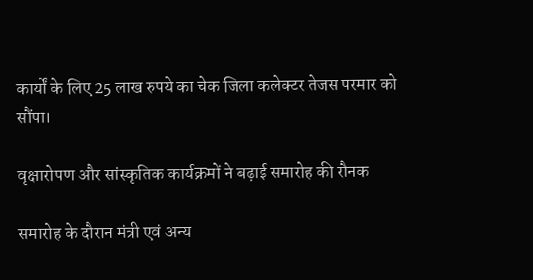कार्यों के लिए 25 लाख रुपये का चेक जिला कलेक्टर तेजस परमार को सौंपा।

वृक्षारोपण और सांस्कृतिक कार्यक्रमों ने बढ़ाई समारोह की रौनक

समारोह के दौरान मंत्री एवं अन्य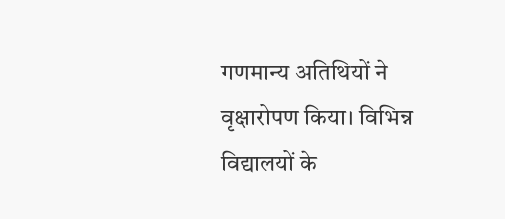गणमान्य अतिथियों ने वृक्षारोपण किया। विभिन्न विद्यालयों के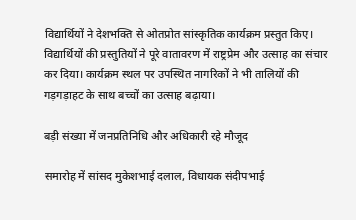विद्यार्थियों ने देशभक्ति से ओतप्रोत सांस्कृतिक कार्यक्रम प्रस्तुत किए। विद्यार्थियों की प्रस्तुतियों ने पूरे वातावरण में राष्ट्रप्रेम और उत्साह का संचार कर दिया। कार्यक्रम स्थल पर उपस्थित नागरिकों ने भी तालियों की गड़गड़ाहट के साथ बच्चों का उत्साह बढ़ाया।

बड़ी संख्या में जनप्रतिनिधि और अधिकारी रहे मौजूद

समारोह में सांसद मुकेशभाई दलाल, विधायक संदीपभाई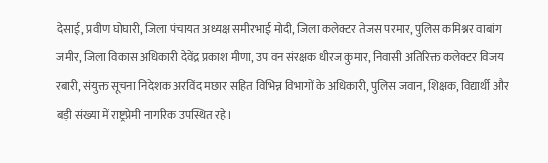देसाई, प्रवीण घोघारी, जिला पंचायत अध्यक्ष समीरभाई मोदी, जिला कलेक्टर तेजस परमार, पुलिस कमिश्नर वाबांग जमीर, जिला विकास अधिकारी देवेंद्र प्रकाश मीणा, उप वन संरक्षक धीरज कुमार, निवासी अतिरिक्त कलेक्टर विजय रबारी, संयुक्त सूचना निदेशक अरविंद मछार सहित विभिन्न विभागों के अधिकारी, पुलिस जवान, शिक्षक, विद्यार्थी और बड़ी संख्या में राष्ट्रप्रेमी नागरिक उपस्थित रहे।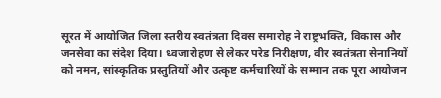सूरत में आयोजित जिला स्तरीय स्वतंत्रता दिवस समारोह ने राष्ट्रभक्ति, विकास और जनसेवा का संदेश दिया। ध्वजारोहण से लेकर परेड निरीक्षण, वीर स्वतंत्रता सेनानियों को नमन, सांस्कृतिक प्रस्तुतियों और उत्कृष्ट कर्मचारियों के सम्मान तक पूरा आयोजन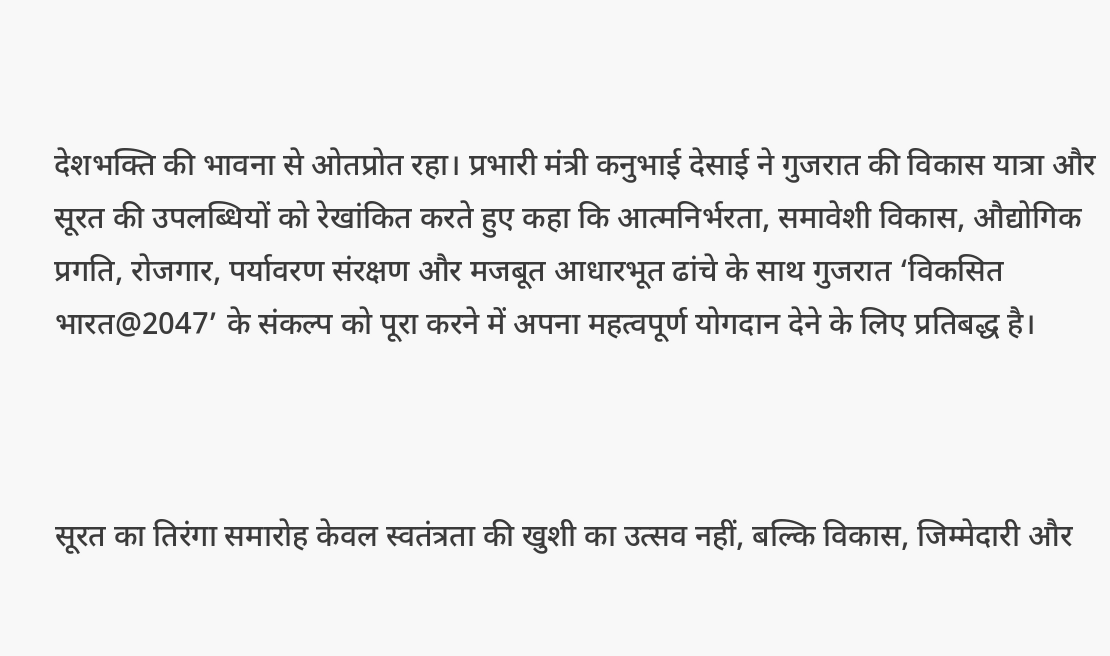देशभक्ति की भावना से ओतप्रोत रहा। प्रभारी मंत्री कनुभाई देसाई ने गुजरात की विकास यात्रा और सूरत की उपलब्धियों को रेखांकित करते हुए कहा कि आत्मनिर्भरता, समावेशी विकास, औद्योगिक प्रगति, रोजगार, पर्यावरण संरक्षण और मजबूत आधारभूत ढांचे के साथ गुजरात ‘विकसित भारत@2047’ के संकल्प को पूरा करने में अपना महत्वपूर्ण योगदान देने के लिए प्रतिबद्ध है।



सूरत का तिरंगा समारोह केवल स्वतंत्रता की खुशी का उत्सव नहीं, बल्कि विकास, जिम्मेदारी और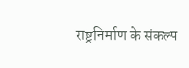राष्ट्रनिर्माण के संकल्प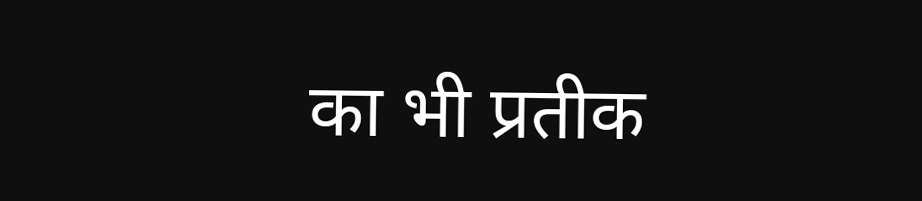का भी प्रतीक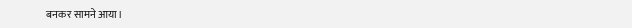बनकर सामने आया।